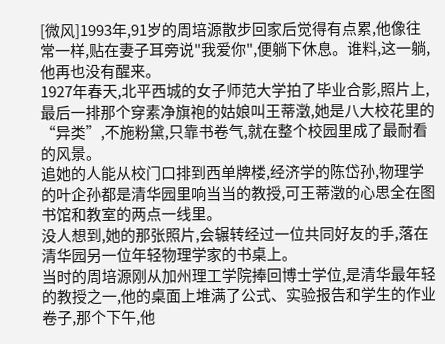[微风]1993年,91岁的周培源散步回家后觉得有点累,他像往常一样,贴在妻子耳旁说"我爱你",便躺下休息。谁料,这一躺,他再也没有醒来。
1927年春天,北平西城的女子师范大学拍了毕业合影,照片上,最后一排那个穿素净旗袍的姑娘叫王蒂澂,她是八大校花里的“异类”,不施粉黛,只靠书卷气,就在整个校园里成了最耐看的风景。
追她的人能从校门口排到西单牌楼,经济学的陈岱孙,物理学的叶企孙都是清华园里响当当的教授,可王蒂澂的心思全在图书馆和教室的两点一线里。
没人想到,她的那张照片,会辗转经过一位共同好友的手,落在清华园另一位年轻物理学家的书桌上。
当时的周培源刚从加州理工学院捧回博士学位,是清华最年轻的教授之一,他的桌面上堆满了公式、实验报告和学生的作业卷子,那个下午,他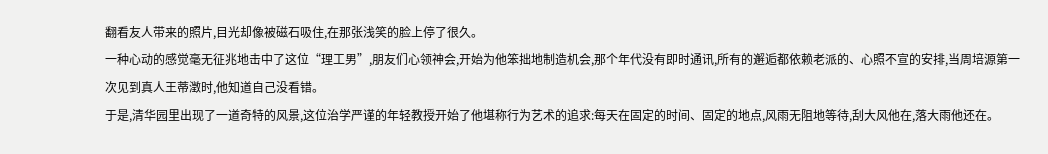翻看友人带来的照片,目光却像被磁石吸住,在那张浅笑的脸上停了很久。
一种心动的感觉毫无征兆地击中了这位“理工男”,朋友们心领神会,开始为他笨拙地制造机会,那个年代没有即时通讯,所有的邂逅都依赖老派的、心照不宣的安排,当周培源第一次见到真人王蒂澂时,他知道自己没看错。
于是,清华园里出现了一道奇特的风景,这位治学严谨的年轻教授开始了他堪称行为艺术的追求:每天在固定的时间、固定的地点,风雨无阻地等待,刮大风他在,落大雨他还在。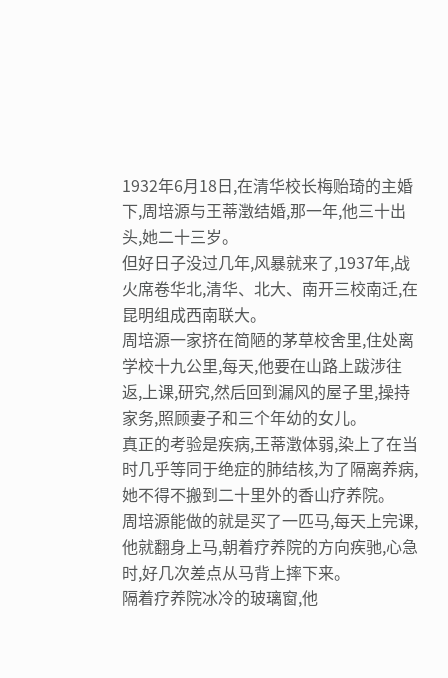1932年6月18日,在清华校长梅贻琦的主婚下,周培源与王蒂澂结婚,那一年,他三十出头,她二十三岁。
但好日子没过几年,风暴就来了,1937年,战火席卷华北,清华、北大、南开三校南迁,在昆明组成西南联大。
周培源一家挤在简陋的茅草校舍里,住处离学校十九公里,每天,他要在山路上跋涉往返,上课,研究,然后回到漏风的屋子里,操持家务,照顾妻子和三个年幼的女儿。
真正的考验是疾病,王蒂澂体弱,染上了在当时几乎等同于绝症的肺结核,为了隔离养病,她不得不搬到二十里外的香山疗养院。
周培源能做的就是买了一匹马,每天上完课,他就翻身上马,朝着疗养院的方向疾驰,心急时,好几次差点从马背上摔下来。
隔着疗养院冰冷的玻璃窗,他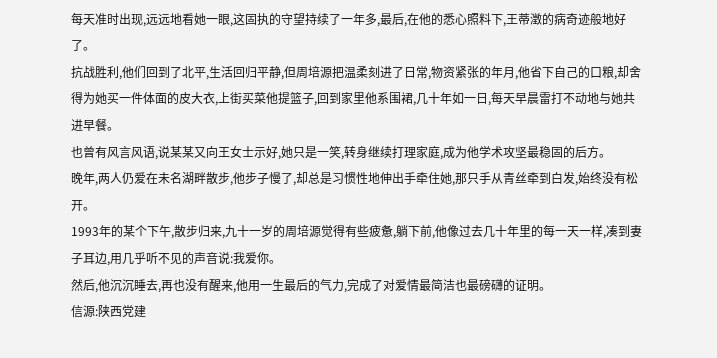每天准时出现,远远地看她一眼,这固执的守望持续了一年多,最后,在他的悉心照料下,王蒂澂的病奇迹般地好了。
抗战胜利,他们回到了北平,生活回归平静,但周培源把温柔刻进了日常,物资紧张的年月,他省下自己的口粮,却舍得为她买一件体面的皮大衣,上街买菜他提篮子,回到家里他系围裙,几十年如一日,每天早晨雷打不动地与她共进早餐。
也曾有风言风语,说某某又向王女士示好,她只是一笑,转身继续打理家庭,成为他学术攻坚最稳固的后方。
晚年,两人仍爱在未名湖畔散步,他步子慢了,却总是习惯性地伸出手牵住她,那只手从青丝牵到白发,始终没有松开。
1993年的某个下午,散步归来,九十一岁的周培源觉得有些疲惫,躺下前,他像过去几十年里的每一天一样,凑到妻子耳边,用几乎听不见的声音说:我爱你。
然后,他沉沉睡去,再也没有醒来,他用一生最后的气力,完成了对爱情最简洁也最磅礴的证明。
信源:陕西党建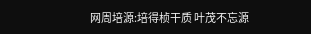网周培源:培得桢干质 叶茂不忘源